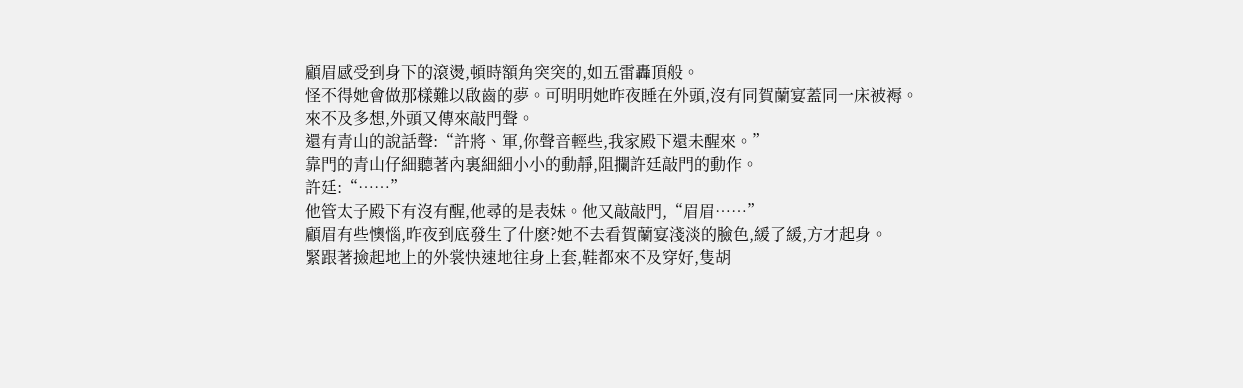顧眉感受到身下的滾燙,頓時額角突突的,如五雷轟頂般。
怪不得她會做那樣難以啟齒的夢。可明明她昨夜睡在外頭,沒有同賀蘭宴蓋同一床被褥。
來不及多想,外頭又傳來敲門聲。
還有青山的說話聲:“許將、軍,你聲音輕些,我家殿下還未醒來。”
靠門的青山仔細聽著內裏細細小小的動靜,阻攔許廷敲門的動作。
許廷:“……”
他管太子殿下有沒有醒,他尋的是表妹。他又敲敲門,“眉眉……”
顧眉有些懊惱,昨夜到底發生了什麽?她不去看賀蘭宴淺淡的臉色,緩了緩,方才起身。
緊跟著撿起地上的外裳快速地往身上套,鞋都來不及穿好,隻胡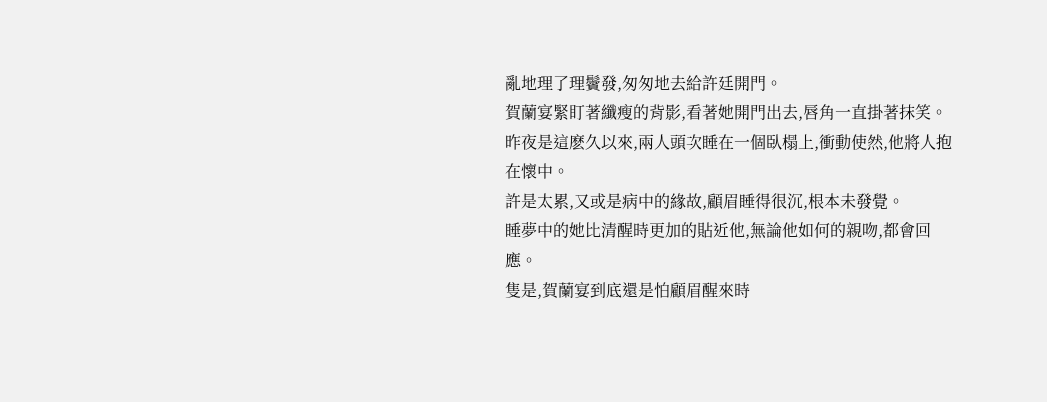亂地理了理鬢發,匆匆地去給許廷開門。
賀蘭宴緊盯著纖瘦的背影,看著她開門出去,唇角一直掛著抹笑。
昨夜是這麽久以來,兩人頭次睡在一個臥榻上,衝動使然,他將人抱在懷中。
許是太累,又或是病中的緣故,顧眉睡得很沉,根本未發覺。
睡夢中的她比清醒時更加的貼近他,無論他如何的親吻,都會回應。
隻是,賀蘭宴到底還是怕顧眉醒來時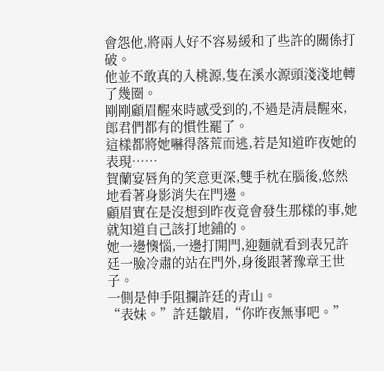會怨他,將兩人好不容易緩和了些許的關係打破。
他並不敢真的入桃源,隻在溪水源頭淺淺地轉了幾圈。
剛剛顧眉醒來時感受到的,不過是清晨醒來,郎君們都有的慣性罷了。
這樣都將她嚇得落荒而逃,若是知道昨夜她的表現……
賀蘭宴唇角的笑意更深,雙手枕在腦後,悠然地看著身影消失在門邊。
顧眉實在是沒想到昨夜竟會發生那樣的事,她就知道自己該打地鋪的。
她一邊懊惱,一邊打開門,迎麵就看到表兄許廷一臉冷肅的站在門外,身後跟著豫章王世子。
一側是伸手阻攔許廷的青山。
“表妹。”許廷皺眉,“你昨夜無事吧。”